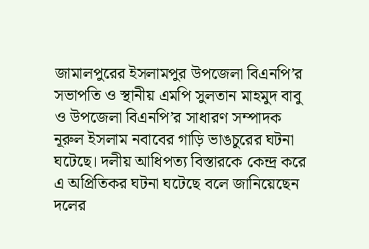জামালপুরের ইসলামপুর উপজেলা বিএনপি’র সভাপতি ও স্থানীয় এমপি সুলতান মাহমুদ বাবু ও উপজেলা বিএনপি’র সাধারণ সম্পাদক নূরুল ইসলাম নবাবের গাড়ি ভাঙচুরের ঘটনা ঘটেছে। দলীয় আধিপত্য বিস্তারকে কেন্দ্র করে এ অপ্রিতিকর ঘটনা ঘটেছে বলে জানিয়েছেন দলের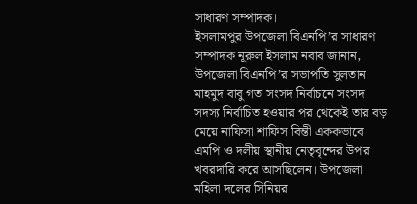সাধারণ সম্পাদক।
ইসলামপুর উপজেলা বিএনপি’র সাধারণ সম্পাদক নূরুল ইসলাম নবাব জানান, উপজেলা বিএনপি’র সভাপতি সুলতান মাহমুদ বাবু গত সংসদ নির্বাচনে সংসদ সদস্য নির্বাচিত হওয়ার পর থেকেই তার বড় মেয়ে নাফিসা শাফিস বিন্তী এককভাবে এমপি ও দলীয় স্থানীয় নেতৃবৃন্দের উপর খবরদারি করে আসছিলেন। উপজেলা মহিলা দলের সিনিয়র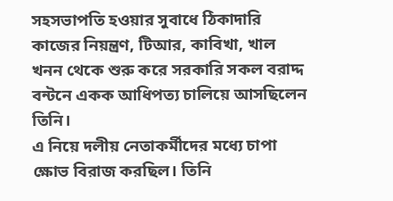সহসভাপতি হওয়ার সুবাধে ঠিকাদারি কাজের নিয়ন্ত্রণ, টিআর, কাবিখা, খাল খনন থেকে শুরু করে সরকারি সকল বরাদ্দ বন্টনে একক আধিপত্য চালিয়ে আসছিলেন তিনি।
এ নিয়ে দলীয় নেতাকর্মীদের মধ্যে চাপা ক্ষোভ বিরাজ করছিল। তিনি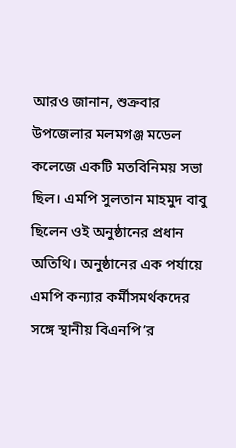আরও জানান, শুক্রবার উপজেলার মলমগঞ্জ মডেল কলেজে একটি মতবিনিময় সভা ছিল। এমপি সুলতান মাহমুদ বাবু ছিলেন ওই অনুষ্ঠানের প্রধান অতিথি। অনুষ্ঠানের এক পর্যায়ে এমপি কন্যার কর্মীসমর্থকদের সঙ্গে স্থানীয় বিএনপি’র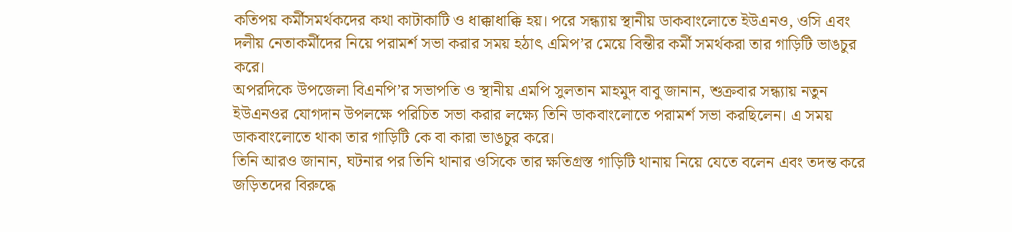কতিপয় কর্মীসমর্থকদের কথা কাটাকাটি ও ধাক্কাধাক্কি হয়। পরে সন্ধ্যায় স্থানীয় ডাকবাংলোতে ইউএনও, ওসি এবং দলীয় নেতাকর্মীদের নিয়ে পরামর্শ সভা করার সময় হঠাৎ এমিপ’র মেয়ে বিন্তীর কর্মী সমর্থকরা তার গাড়িটি ভাঙচুর করে।
অপরদিকে উপজেলা বিএনপি’র সভাপতি ও স্থানীয় এমপি সুলতান মাহমুদ বাবু জানান, শুক্রবার সন্ধ্যায় নতুন ইউএনওর যোগদান উপলক্ষে পরিচিত সভা করার লক্ষ্যে তিনি ডাকবাংলোতে পরামর্শ সভা করছিলেন। এ সময় ডাকবাংলোতে থাকা তার গাড়িটি কে বা কারা ভাঙচুর করে।
তিনি আরও জানান, ঘটনার পর তিনি থানার ওসিকে তার ক্ষতিগ্রস্ত গাড়িটি থানায় নিয়ে যেতে বলেন এবং তদন্ত করে জড়িতদের বিরুদ্ধে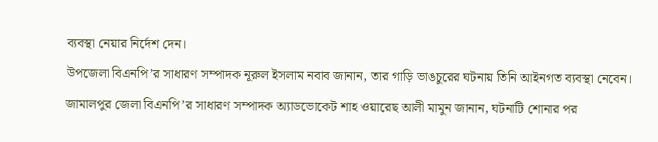ব্যবস্থা নেয়ার নির্দেশ দেন।
উপজেলা বিএনপি’র সাধারণ সম্পাদক নূরুল ইসলাম নবাব জানান, তার গাড়ি ভাঙচুরের ঘটনায় তিনি আইনগত ব্যবস্থা নেবেন।
জামালপুর জেলা বিএনপি’র সাধারণ সম্পাদক অ্যাডভোকেট শাহ ওয়ারেছ আলী মামুন জানান, ঘটনাটি শোনার পর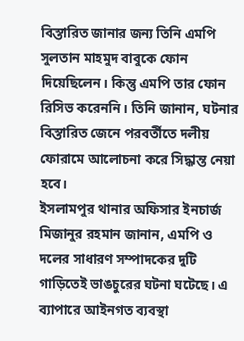বিস্তারিত জানার জন্য তিনি এমপি সুলতান মাহমুদ বাবুকে ফোন দিয়েছিলেন। কিন্তু এমপি তার ফোন রিসিভ করেননি। তিনি জানান, ঘটনার বিস্তারিত জেনে পরবর্তীতে দলীয় ফোরামে আলোচনা করে সিদ্ধান্ত নেয়া হবে।
ইসলামপুর থানার অফিসার ইনচার্জ মিজানুর রহমান জানান, এমপি ও দলের সাধারণ সম্পাদকের দুটি গাড়িতেই ভাঙচুরের ঘটনা ঘটেছে। এ ব্যাপারে আইনগত ব্যবস্থা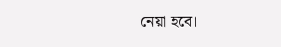নেয়া হবে।